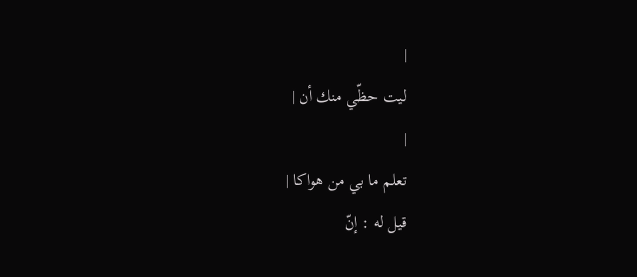|
ليت حظّي منك أن |
|
تعلم ما بي من هواكا |
قيل له : إنّ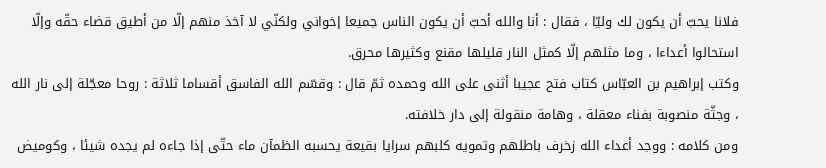فلانا يحبّ أن يكون لك وليّا ، فقال : أنا والله أحبّ أن يكون الناس جميعا إخواني ولكنّي لا آخذ منهم إلّا من أطيق قضاء حقّه وإلّا استحالوا أعداءا ، وما مثلهم إلّا كمثل النار قليلها مقنع وكثيرها محرق.
وكتب إبراهيم بن العبّاس كتاب فتح عجيبا أثنى على الله وحمده ثمّ قال : وقسّم الله الفاسق أقساما ثلاثة : روحا معجّلة إلى نار الله ، وجثّة منصوبة بفناء معقلة ، وهامة منقولة إلى دار خلافته.
ومن كلامه : ووجد أعداء الله زخرف باطلهم وتمويه كلبهم سرايا بقيعة يحسبه الظمآن ماء حتّى إذا جاءه لم يجده شيئا ، وكوميض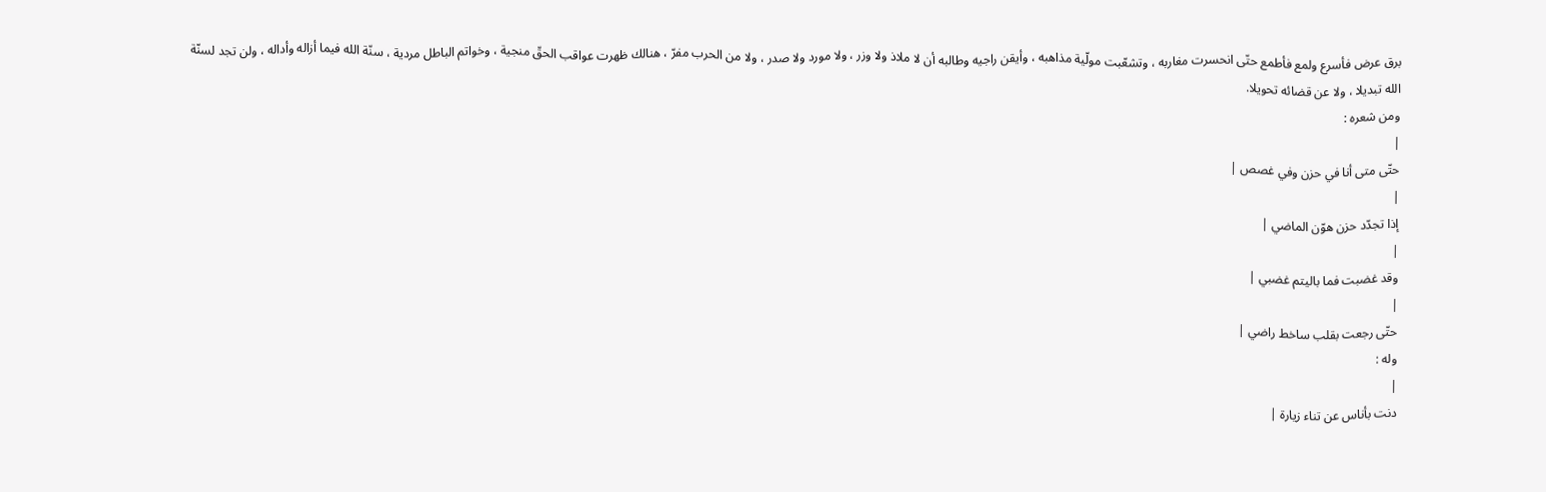برق عرض فأسرع ولمع فأطمع حتّى انحسرت مغاربه ، وتشعّبت مولّية مذاهبه ، وأيقن راجيه وطالبه أن لا ملاذ ولا وزر ، ولا مورد ولا صدر ، ولا من الحرب مفرّ ، هنالك ظهرت عواقب الحقّ منجية ، وخواتم الباطل مردية ، سنّة الله فيما أزاله وأداله ، ولن تجد لسنّة الله تبديلا ، ولا عن قضائه تحويلا.
ومن شعره :
|
حتّى متى أنا في حزن وفي غصص |
|
إذا تجدّد حزن هوّن الماضي |
|
وقد غضبت فما باليتم غضبي |
|
حتّى رجعت بقلب ساخط راضي |
وله :
|
دنت بأناس عن تناء زيارة |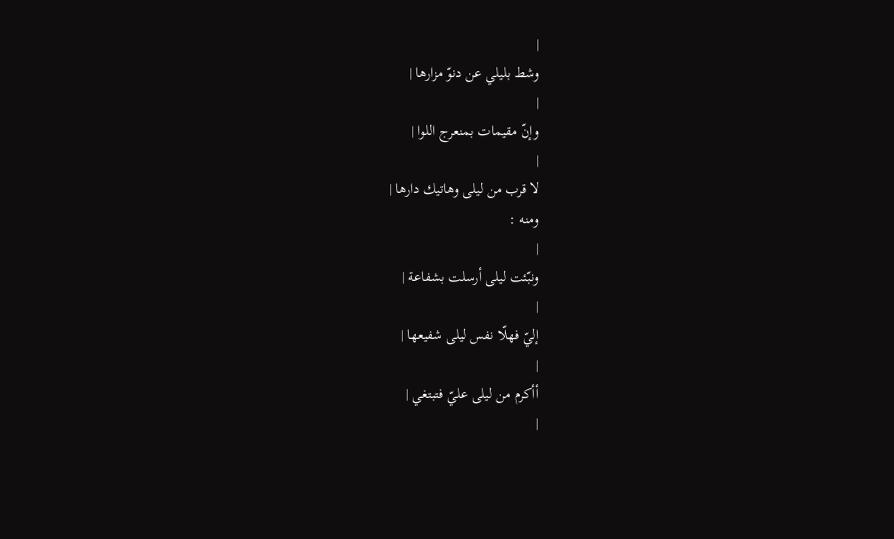|
وشط بليلي عن دنوّ مزارها |
|
وإنّ مقيمات بمنعرج اللوا |
|
لا قرب من ليلى وهاتيك دارها |
ومنه :
|
ونبّئت ليلى أرسلت بشفاعة |
|
إليّ فهلّا نفس ليلى شفيعها |
|
أأكرم من ليلى عليّ فتبتغي |
|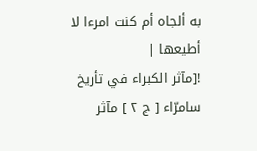به ألجاه أم كنت امرءا لا أطيعها |
![مآثر الكبراء في تأريخ سامرّاء [ ج ٢ ] مآثر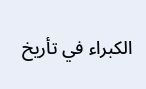الكبراء في تأريخ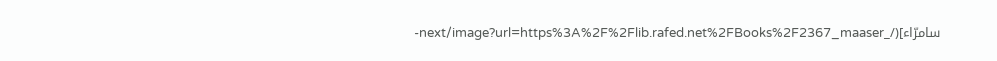سامرّاء](/_next/image?url=https%3A%2F%2Flib.rafed.net%2FBooks%2F2367_maaser-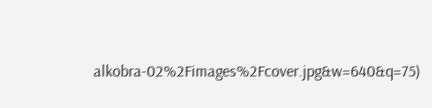alkobra-02%2Fimages%2Fcover.jpg&w=640&q=75)